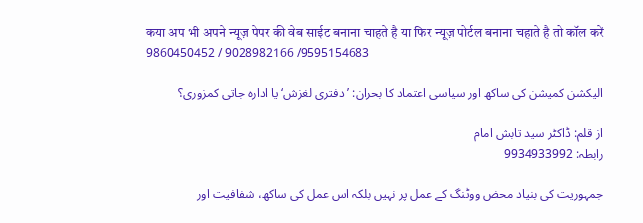कया अप भी अपने न्यूज़ पेपर की वेब साईट बनाना चाहते है या फिर न्यूज़ पोर्टल बनाना चहाते है तो कॉल करें 9860450452 / 9028982166 /9595154683

الیکشن کمیشن کی ساکھ اور سیاسی اعتماد کا بحران: ’دفتری لغزش‘ یا ادارہ جاتی کمزوری؟

از قلم: ڈاکٹر سید تابش امام
رابطہ: 9934933992

جمہوریت کی بنیاد محض ووٹنگ کے عمل پر نہیں بلکہ اس عمل کی ساکھ، شفافیت اور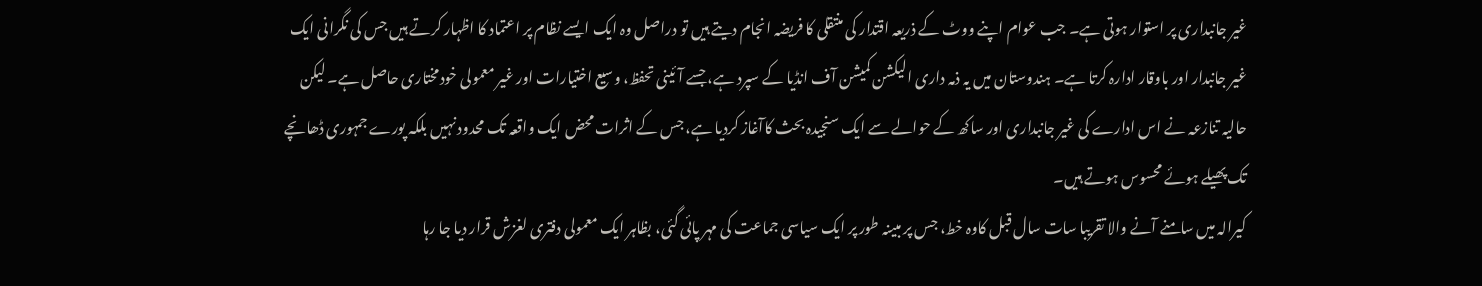غیر جانبداری پر استوار ہوتی ہے۔ جب عوام اپنے ووٹ کے ذریعہ اقتدار کی منتقلی کا فریضہ انجام دیتے ہیں تو دراصل وہ ایک ایسے نظام پر اعتماد کا اظہار کرتے ہیں جس کی نگرانی ایک غیر جانبدار اور باوقار ادارہ کرتا ہے۔ ہندوستان میں یہ ذمہ داری الیکشن کمیشن آف انڈیا کے سپرد ہے، جسے آئینی تحفظ، وسیع اختیارات اور غیر معمولی خودمختاری حاصل ہے۔ لیکن حالیہ تنازعہ نے اس ادارے کی غیر جانبداری اور ساکھ کے حوالے سے ایک سنجیدہ بحث کاآغاز کردیا ہے، جس کے اثرات محض ایک واقعہ تک محدود نہیں بلکہ پورے جمہوری ڈھانچے تک پھیلے ہوئے محسوس ہوتے ہیں۔
کیرالہ میں سامنے آنے والا تقریبا سات سال قبل کاوہ خط، جس پر مبینہ طور پر ایک سیاسی جماعت کی مہر پائی گئی، بظاہر ایک معمولی دفتری لغزش قرار دیا جا رہا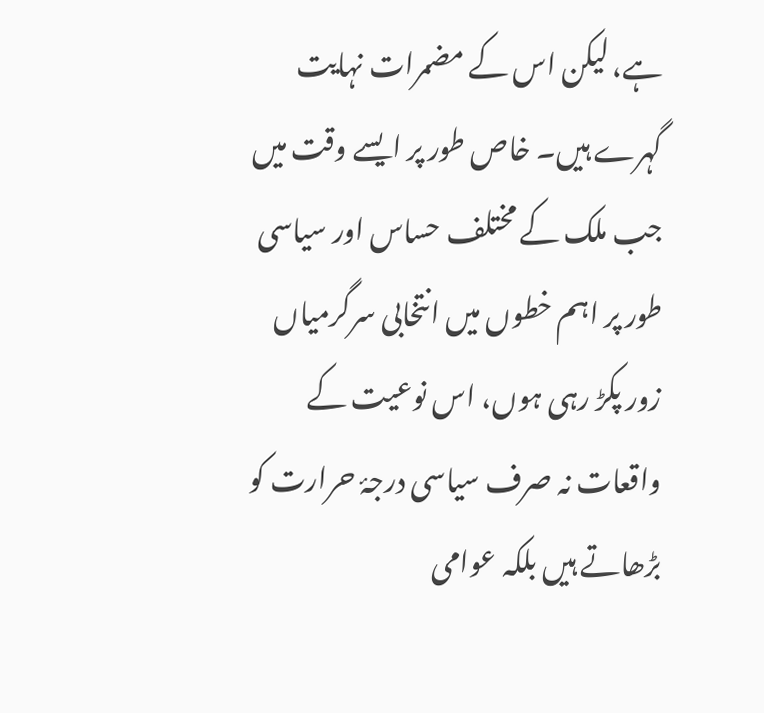ہے، لیکن اس کے مضمرات نہایت گہرے ہیں۔ خاص طور پر ایسے وقت میں جب ملک کے مختلف حساس اور سیاسی طور پر اہم خطوں میں انتخابی سرگرمیاں زور پکڑ رہی ہوں، اس نوعیت کے واقعات نہ صرف سیاسی درجۂ حرارت کو بڑھاتے ہیں بلکہ عوامی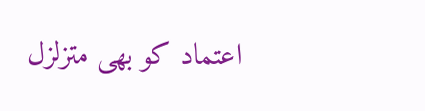اعتماد کو بھی متزلزل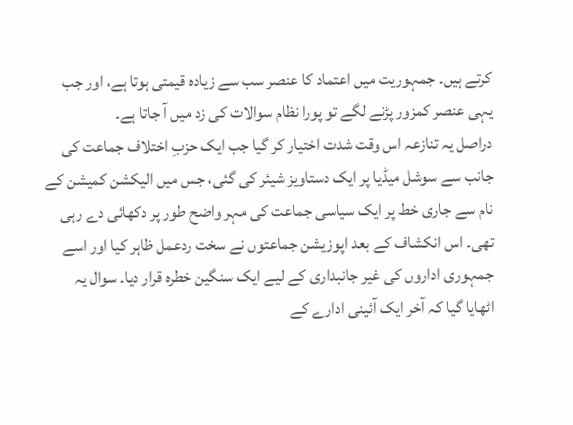کرتے ہیں۔ جمہوریت میں اعتماد کا عنصر سب سے زیادہ قیمتی ہوتا ہے، اور جب یہی عنصر کمزور پڑنے لگے تو پورا نظام سوالات کی زد میں آ جاتا ہے۔
دراصل یہ تنازعہ اس وقت شدت اختیار کر گیا جب ایک حزبِ اختلاف جماعت کی جانب سے سوشل میڈیا پر ایک دستاویز شیئر کی گئی، جس میں الیکشن کمیشن کے نام سے جاری خط پر ایک سیاسی جماعت کی مہر واضح طور پر دکھائی دے رہی تھی۔ اس انکشاف کے بعد اپوزیشن جماعتوں نے سخت ردعمل ظاہر کیا اور اسے جمہوری اداروں کی غیر جانبداری کے لیے ایک سنگین خطرہ قرار دیا۔ سوال یہ اٹھایا گیا کہ آخر ایک آئینی ادارے کے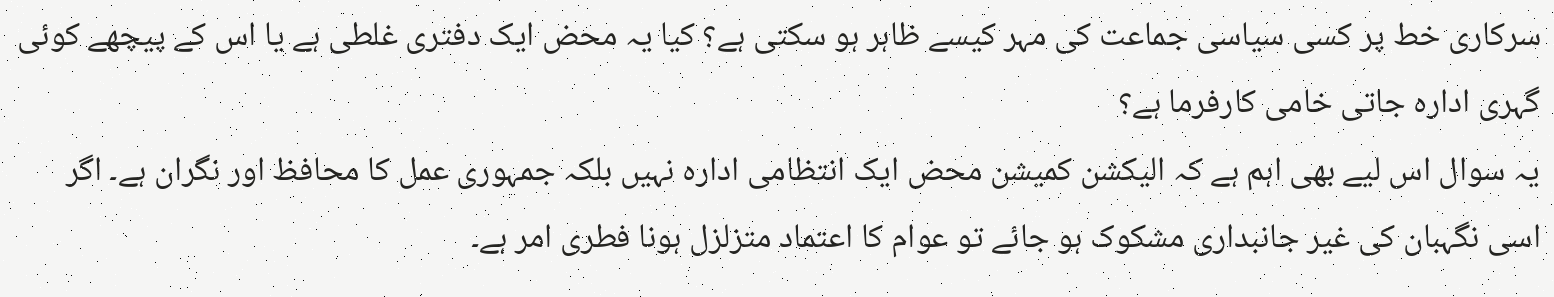سرکاری خط پر کسی سیاسی جماعت کی مہر کیسے ظاہر ہو سکتی ہے؟ کیا یہ محض ایک دفتری غلطی ہے یا اس کے پیچھے کوئی گہری ادارہ جاتی خامی کارفرما ہے؟
یہ سوال اس لیے بھی اہم ہے کہ الیکشن کمیشن محض ایک انتظامی ادارہ نہیں بلکہ جمہوری عمل کا محافظ اور نگران ہے۔ اگر اسی نگہبان کی غیر جانبداری مشکوک ہو جائے تو عوام کا اعتماد متزلزل ہونا فطری امر ہے۔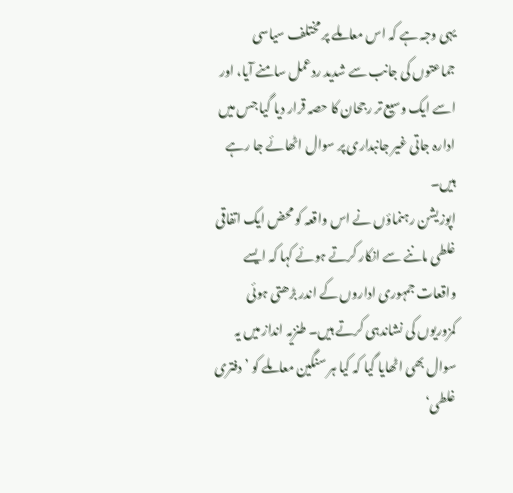یہی وجہ ہے کہ اس معاملے پر مختلف سیاسی جماعتوں کی جانب سے شدید ردعمل سامنے آیا، اور اسے ایک وسیع تر رجحان کا حصہ قرار دیا گیا جس میں ادارہ جاتی غیر جانبداری پر سوال اٹھائے جا رہے ہیں۔
اپوزیشن رہنماؤں نے اس واقعہ کو محض ایک اتفاقی غلطی ماننے سے انکار کرتے ہوئے کہا کہ ایسے واقعات جمہوری اداروں کے اندر بڑھتی ہوئی کمزوریوں کی نشاندہی کرتے ہیں۔ طنزیہ انداز میں یہ سوال بھی اٹھایا گیا کہ کیا ہر سنگین معاملے کو ’دفتری غلطی‘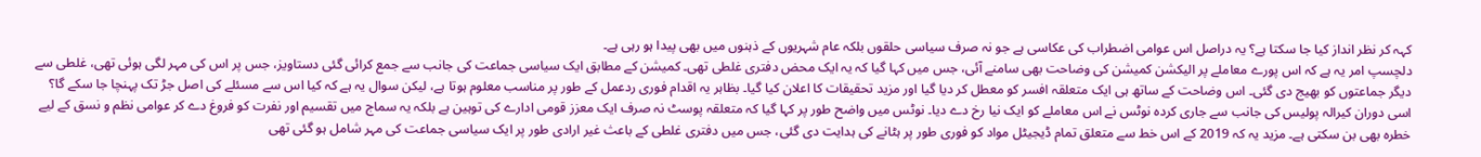کہہ کر نظر انداز کیا جا سکتا ہے؟ یہ دراصل اس عوامی اضطراب کی عکاسی ہے جو نہ صرف سیاسی حلقوں بلکہ عام شہریوں کے ذہنوں میں بھی پیدا ہو رہی ہے۔
دلچسپ امر یہ ہے کہ اس پورے معاملے پر الیکشن کمیشن کی وضاحت بھی سامنے آئی، جس میں کہا گیا کہ یہ ایک محض دفتری غلطی تھی۔ کمیشن کے مطابق ایک سیاسی جماعت کی جانب سے جمع کرائی گئی دستاویز، جس پر اس کی مہر لگی ہوئی تھی، غلطی سے دیگر جماعتوں کو بھیج دی گئی۔ اس وضاحت کے ساتھ ہی ایک متعلقہ افسر کو معطل کر دیا گیا اور مزید تحقیقات کا اعلان کیا گیا۔ بظاہر یہ اقدام فوری ردعمل کے طور پر مناسب معلوم ہوتا ہے، لیکن سوال یہ ہے کہ کیا اس سے مسئلے کی اصل جڑ تک پہنچا جا سکے گا؟
اسی دوران کیرالہ پولیس کی جانب سے جاری کردہ نوٹس نے اس معاملے کو ایک نیا رخ دے دیا۔ نوٹس میں واضح طور پر کہا گیا کہ متعلقہ پوسٹ نہ صرف ایک معزز قومی ادارے کی توہین ہے بلکہ یہ سماج میں تقسیم اور نفرت کو فروغ دے کر عوامی نظم و نسق کے لیے خطرہ بھی بن سکتی ہے۔ مزید یہ کہ 2019 کے اس خط سے متعلق تمام ڈیجیٹل مواد کو فوری طور پر ہٹانے کی ہدایت دی گئی، جس میں دفتری غلطی کے باعث غیر ارادی طور پر ایک سیاسی جماعت کی مہر شامل ہو گئی تھی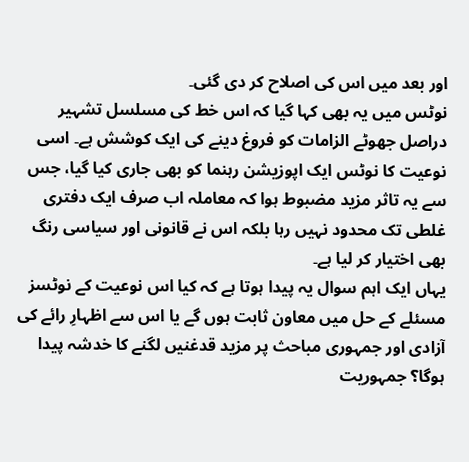اور بعد میں اس کی اصلاح کر دی گئی۔
نوٹس میں یہ بھی کہا گیا کہ اس خط کی مسلسل تشہیر دراصل جھوٹے الزامات کو فروغ دینے کی ایک کوشش ہے۔ اسی نوعیت کا نوٹس ایک اپوزیشن رہنما کو بھی جاری کیا گیا، جس سے یہ تاثر مزید مضبوط ہوا کہ معاملہ اب صرف ایک دفتری غلطی تک محدود نہیں رہا بلکہ اس نے قانونی اور سیاسی رنگ بھی اختیار کر لیا ہے۔
یہاں ایک اہم سوال یہ پیدا ہوتا ہے کہ کیا اس نوعیت کے نوٹسز مسئلے کے حل میں معاون ثابت ہوں گے یا اس سے اظہارِ رائے کی آزادی اور جمہوری مباحث پر مزید قدغنیں لگنے کا خدشہ پیدا ہوگا؟ جمہوریت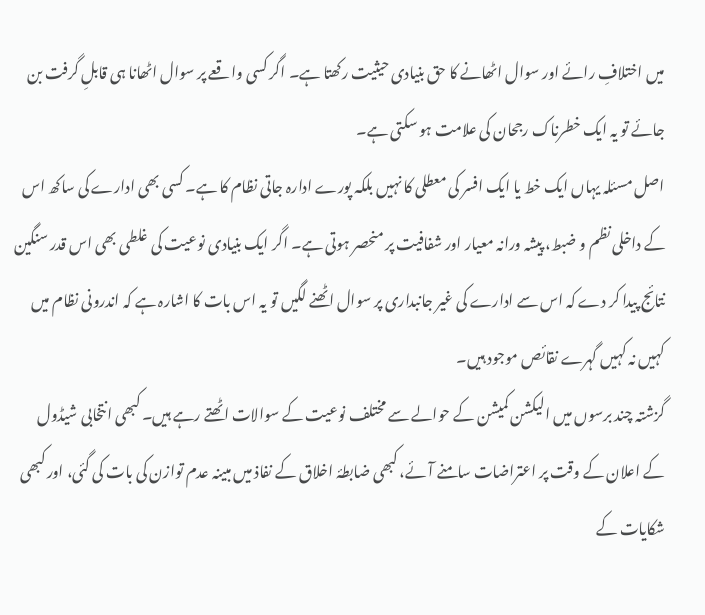میں اختلافِ رائے اور سوال اٹھانے کا حق بنیادی حیثیت رکھتا ہے۔ اگر کسی واقعے پر سوال اٹھانا ہی قابلِ گرفت بن جائے تو یہ ایک خطرناک رجحان کی علامت ہو سکتی ہے۔
اصل مسئلہ یہاں ایک خط یا ایک افسر کی معطلی کا نہیں بلکہ پورے ادارہ جاتی نظام کا ہے۔ کسی بھی ادارے کی ساکھ اس کے داخلی نظم و ضبط، پیشہ ورانہ معیار اور شفافیت پر منحصر ہوتی ہے۔ اگر ایک بنیادی نوعیت کی غلطی بھی اس قدر سنگین نتائج پیدا کر دے کہ اس سے ادارے کی غیر جانبداری پر سوال اٹھنے لگیں تو یہ اس بات کا اشارہ ہے کہ اندرونی نظام میں کہیں نہ کہیں گہرے نقائص موجود ہیں۔
گزشتہ چند برسوں میں الیکشن کمیشن کے حوالے سے مختلف نوعیت کے سوالات اٹھتے رہے ہیں۔ کبھی انتخابی شیڈول کے اعلان کے وقت پر اعتراضات سامنے آئے، کبھی ضابطۂ اخلاق کے نفاذ میں مبینہ عدم توازن کی بات کی گئی، اور کبھی شکایات کے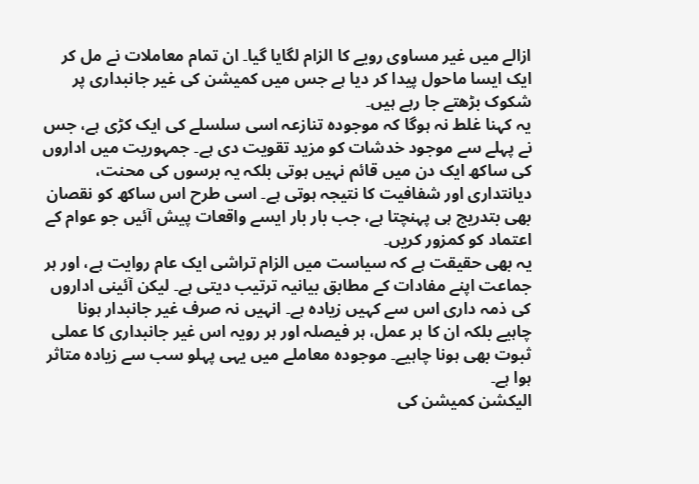ازالے میں غیر مساوی رویے کا الزام لگایا گیا۔ ان تمام معاملات نے مل کر ایک ایسا ماحول پیدا کر دیا ہے جس میں کمیشن کی غیر جانبداری پر شکوک بڑھتے جا رہے ہیں۔
یہ کہنا غلط نہ ہوگا کہ موجودہ تنازعہ اسی سلسلے کی ایک کڑی ہے، جس نے پہلے سے موجود خدشات کو مزید تقویت دی ہے۔ جمہوریت میں اداروں کی ساکھ ایک دن میں قائم نہیں ہوتی بلکہ یہ برسوں کی محنت، دیانتداری اور شفافیت کا نتیجہ ہوتی ہے۔ اسی طرح اس ساکھ کو نقصان بھی بتدریج ہی پہنچتا ہے، جب بار بار ایسے واقعات پیش آئیں جو عوام کے اعتماد کو کمزور کریں۔
یہ بھی حقیقت ہے کہ سیاست میں الزام تراشی ایک عام روایت ہے، اور ہر جماعت اپنے مفادات کے مطابق بیانیہ ترتیب دیتی ہے۔ لیکن آئینی اداروں کی ذمہ داری اس سے کہیں زیادہ ہے۔ انہیں نہ صرف غیر جانبدار ہونا چاہیے بلکہ ان کا ہر عمل، ہر فیصلہ اور ہر رویہ اس غیر جانبداری کا عملی ثبوت بھی ہونا چاہیے۔ موجودہ معاملے میں یہی پہلو سب سے زیادہ متاثر ہوا ہے۔
الیکشن کمیشن کی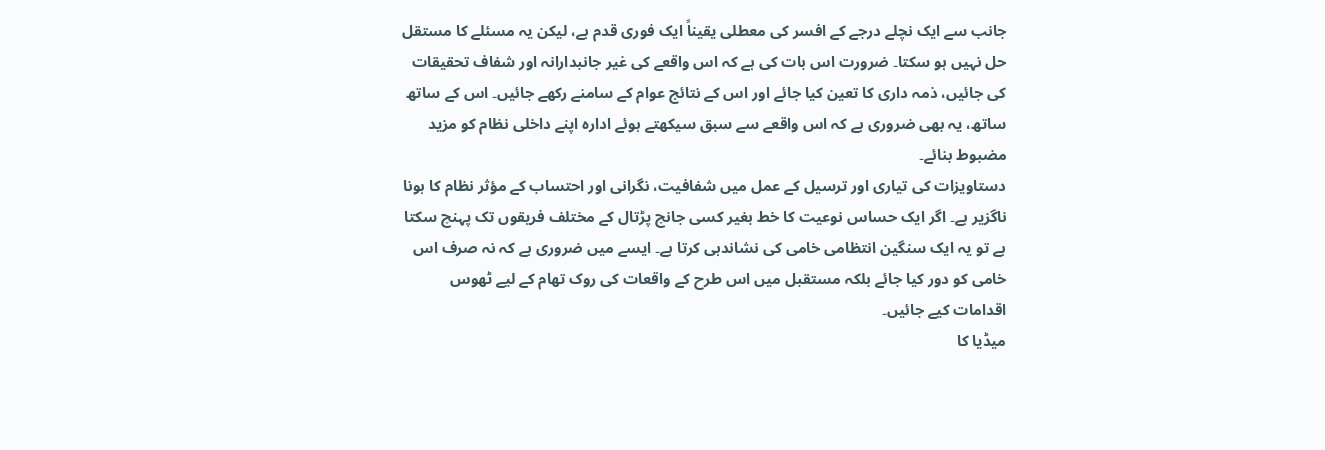جانب سے ایک نچلے درجے کے افسر کی معطلی یقیناً ایک فوری قدم ہے، لیکن یہ مسئلے کا مستقل حل نہیں ہو سکتا۔ ضرورت اس بات کی ہے کہ اس واقعے کی غیر جانبدارانہ اور شفاف تحقیقات کی جائیں، ذمہ داری کا تعین کیا جائے اور اس کے نتائج عوام کے سامنے رکھے جائیں۔ اس کے ساتھ ساتھ، یہ بھی ضروری ہے کہ اس واقعے سے سبق سیکھتے ہوئے ادارہ اپنے داخلی نظام کو مزید مضبوط بنائے۔
دستاویزات کی تیاری اور ترسیل کے عمل میں شفافیت، نگرانی اور احتساب کے مؤثر نظام کا ہونا ناگزیر ہے۔ اگر ایک حساس نوعیت کا خط بغیر کسی جانچ پڑتال کے مختلف فریقوں تک پہنچ سکتا ہے تو یہ ایک سنگین انتظامی خامی کی نشاندہی کرتا ہے۔ ایسے میں ضروری ہے کہ نہ صرف اس خامی کو دور کیا جائے بلکہ مستقبل میں اس طرح کے واقعات کی روک تھام کے لیے ٹھوس اقدامات کیے جائیں۔
میڈیا کا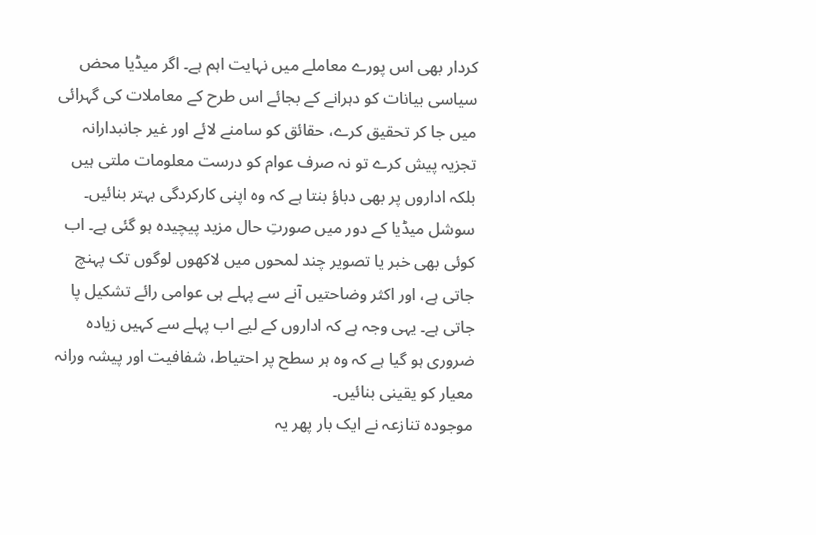کردار بھی اس پورے معاملے میں نہایت اہم ہے۔ اگر میڈیا محض سیاسی بیانات کو دہرانے کے بجائے اس طرح کے معاملات کی گہرائی میں جا کر تحقیق کرے، حقائق کو سامنے لائے اور غیر جانبدارانہ تجزیہ پیش کرے تو نہ صرف عوام کو درست معلومات ملتی ہیں بلکہ اداروں پر بھی دباؤ بنتا ہے کہ وہ اپنی کارکردگی بہتر بنائیں۔
سوشل میڈیا کے دور میں صورتِ حال مزید پیچیدہ ہو گئی ہے۔ اب کوئی بھی خبر یا تصویر چند لمحوں میں لاکھوں لوگوں تک پہنچ جاتی ہے، اور اکثر وضاحتیں آنے سے پہلے ہی عوامی رائے تشکیل پا جاتی ہے۔ یہی وجہ ہے کہ اداروں کے لیے اب پہلے سے کہیں زیادہ ضروری ہو گیا ہے کہ وہ ہر سطح پر احتیاط، شفافیت اور پیشہ ورانہ معیار کو یقینی بنائیں۔
موجودہ تنازعہ نے ایک بار پھر یہ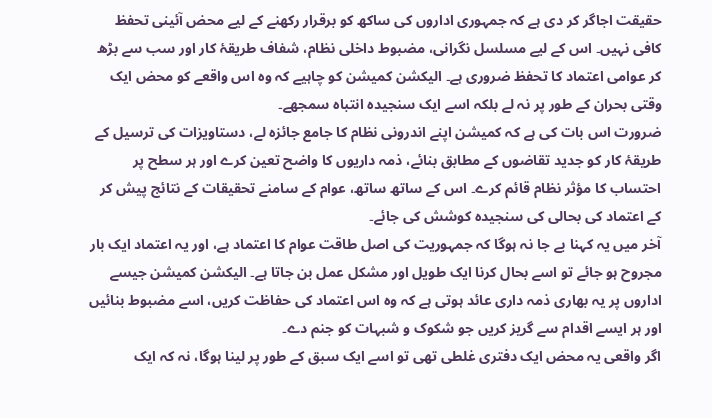حقیقت اجاگر کر دی ہے کہ جمہوری اداروں کی ساکھ کو برقرار رکھنے کے لیے محض آئینی تحفظ کافی نہیں۔ اس کے لیے مسلسل نگرانی، مضبوط داخلی نظام، شفاف طریقۂ کار اور سب سے بڑھ کر عوامی اعتماد کا تحفظ ضروری ہے۔ الیکشن کمیشن کو چاہیے کہ وہ اس واقعے کو محض ایک وقتی بحران کے طور پر نہ لے بلکہ اسے ایک سنجیدہ انتباہ سمجھے۔
ضرورت اس بات کی ہے کہ کمیشن اپنے اندرونی نظام کا جامع جائزہ لے، دستاویزات کی ترسیل کے طریقۂ کار کو جدید تقاضوں کے مطابق بنائے، ذمہ داریوں کا واضح تعین کرے اور ہر سطح پر احتساب کا مؤثر نظام قائم کرے۔ اس کے ساتھ ساتھ، عوام کے سامنے تحقیقات کے نتائج پیش کر کے اعتماد کی بحالی کی سنجیدہ کوشش کی جائے۔
آخر میں یہ کہنا بے جا نہ ہوگا کہ جمہوریت کی اصل طاقت عوام کا اعتماد ہے، اور یہ اعتماد ایک بار مجروح ہو جائے تو اسے بحال کرنا ایک طویل اور مشکل عمل بن جاتا ہے۔ الیکشن کمیشن جیسے اداروں پر یہ بھاری ذمہ داری عائد ہوتی ہے کہ وہ اس اعتماد کی حفاظت کریں، اسے مضبوط بنائیں اور ہر ایسے اقدام سے گریز کریں جو شکوک و شبہات کو جنم دے۔
اگر واقعی یہ محض ایک دفتری غلطی تھی تو اسے ایک سبق کے طور پر لینا ہوگا، نہ کہ ایک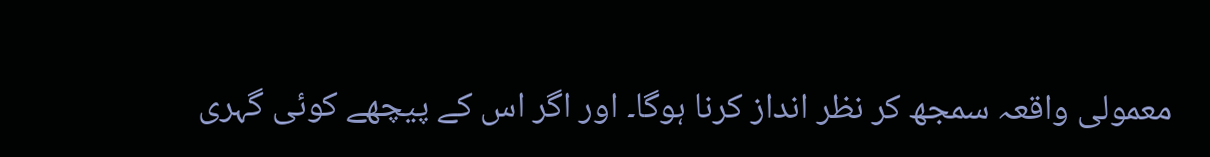معمولی واقعہ سمجھ کر نظر انداز کرنا ہوگا۔ اور اگر اس کے پیچھے کوئی گہری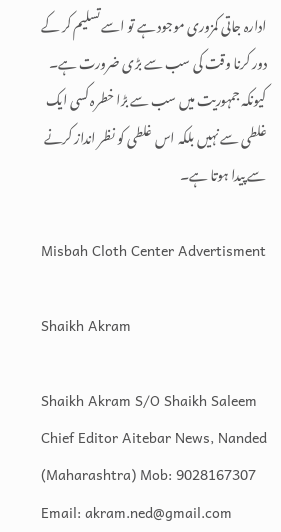ادارہ جاتی کمزوری موجود ہے تو اسے تسلیم کر کے دور کرنا وقت کی سب سے بڑی ضرورت ہے۔ کیونکہ جمہوریت میں سب سے بڑا خطرہ کسی ایک غلطی سے نہیں بلکہ اس غلطی کو نظر انداز کرنے سے پیدا ہوتا ہے۔

Misbah Cloth Center Advertisment

Shaikh Akram

Shaikh Akram S/O Shaikh Saleem Chief Editor Aitebar News, Nanded (Maharashtra) Mob: 9028167307 Email: akram.ned@gmail.com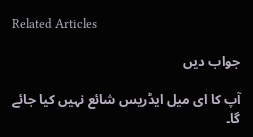Related Articles

جواب دیں

آپ کا ای میل ایڈریس شائع نہیں کیا جائے گا۔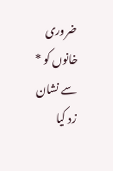ضروری خانوں کو * سے نشان زد کیا